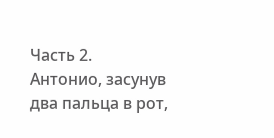Часть 2.
Антонио, засунув два пальца в рот,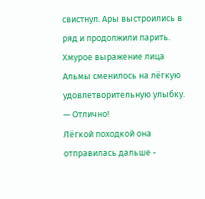свистнул. Ары выстроились в ряд и продолжили парить.
Хмурое выражение лица Альмы сменилось на лёгкую удовлетворительную улыбку.
— Отлично!
Лёгкой походкой она отправилась дальше -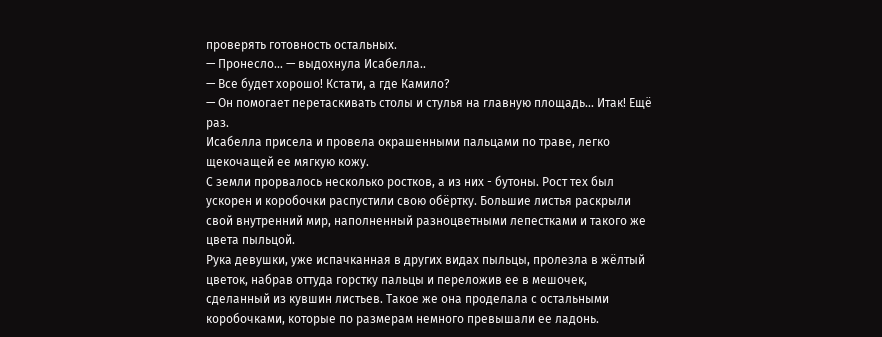проверять готовность остальных.
— Пронесло... — выдохнула Исабелла..
— Все будет хорошо! Кстати, а где Камило?
— Он помогает перетаскивать столы и стулья на главную площадь... Итак! Ещё раз.
Исабелла присела и провела окрашенными пальцами по траве, легко щекочащей ее мягкую кожу.
С земли прорвалось несколько ростков, а из них - бутоны. Рост тех был ускорен и коробочки распустили свою обёртку. Большие листья раскрыли свой внутренний мир, наполненный разноцветными лепестками и такого же цвета пыльцой.
Рука девушки, уже испачканная в других видах пыльцы, пролезла в жёлтый цветок, набрав оттуда горстку пальцы и переложив ее в мешочек, сделанный из кувшин листьев. Такое же она проделала с остальными коробочками, которые по размерам немного превышали ее ладонь.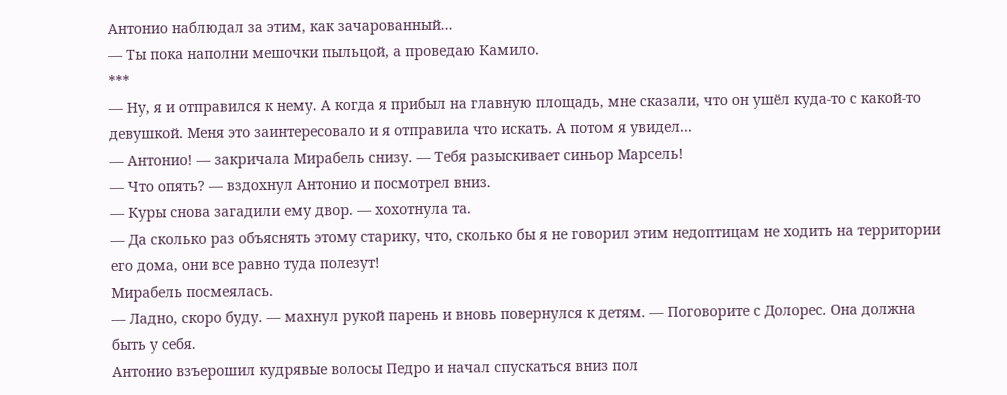Антонио наблюдал за этим, как зачарованный...
— Ты пока наполни мешочки пыльцой, а проведаю Камило.
***
— Ну, я и отправился к нему. А когда я прибыл на главную площадь, мне сказали, что он ушёл куда-то с какой-то девушкой. Меня это заинтересовало и я отправила что искать. А потом я увидел...
— Антонио! — закричала Мирабель снизу. — Тебя разыскивает синьор Марсель!
— Что опять? — вздохнул Антонио и посмотрел вниз.
— Куры снова загадили ему двор. — хохотнула та.
— Да сколько раз объяснять этому старику, что, сколько бы я не говорил этим недоптицам не ходить на территории его дома, они все равно туда полезут!
Мирабель посмеялась.
— Ладно, скоро буду. — махнул рукой парень и вновь повернулся к детям. — Поговорите с Долорес. Она должна быть у себя.
Антонио взъерошил кудрявые волосы Педро и начал спускаться вниз пол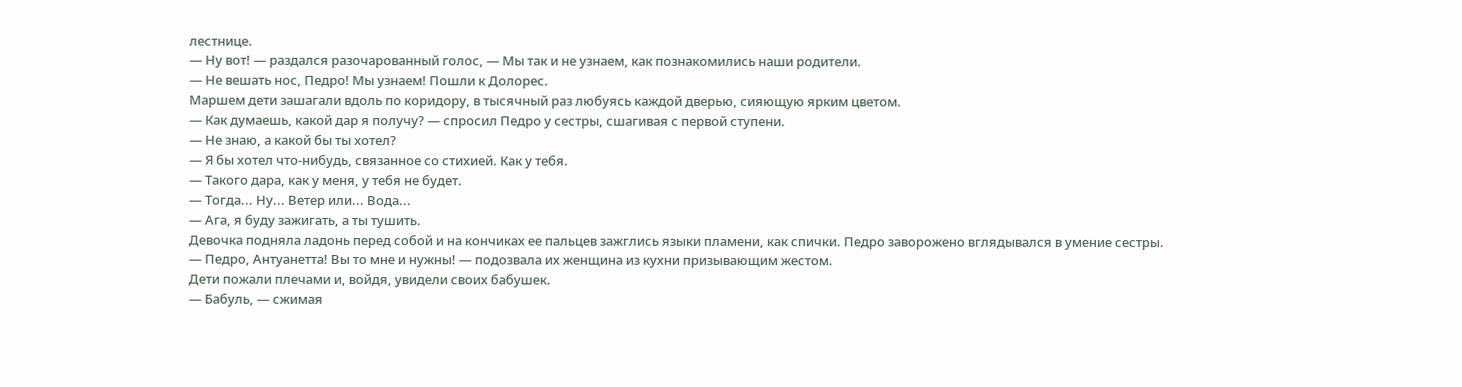лестнице.
— Ну вот! — раздался разочарованный голос, — Мы так и не узнаем, как познакомились наши родители.
— Не вешать нос, Педро! Мы узнаем! Пошли к Долорес.
Маршем дети зашагали вдоль по коридору, в тысячный раз любуясь каждой дверью, сияющую ярким цветом.
— Как думаешь, какой дар я получу? — спросил Педро у сестры, сшагивая с первой ступени.
— Не знаю, а какой бы ты хотел?
— Я бы хотел что-нибудь, связанное со стихией. Как у тебя.
— Такого дара, как у меня, у тебя не будет.
— Тогда... Ну... Ветер или... Вода...
— Ага, я буду зажигать, а ты тушить.
Девочка подняла ладонь перед собой и на кончиках ее пальцев зажглись языки пламени, как спички. Педро заворожено вглядывался в умение сестры.
— Педро, Антуанетта! Вы то мне и нужны! — подозвала их женщина из кухни призывающим жестом.
Дети пожали плечами и, войдя, увидели своих бабушек.
— Бабуль, — сжимая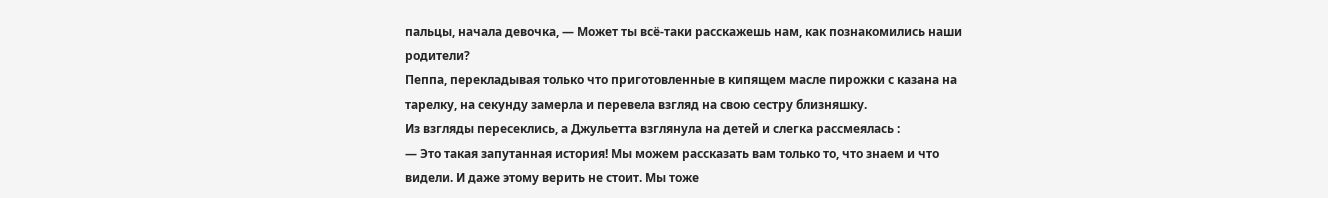пальцы, начала девочка, — Может ты всё-таки расскажешь нам, как познакомились наши родители?
Пеппа, перекладывая только что приготовленные в кипящем масле пирожки с казана на тарелку, на секунду замерла и перевела взгляд на свою сестру близняшку.
Из взгляды пересеклись, а Джульетта взглянула на детей и слегка рассмеялась :
— Это такая запутанная история! Мы можем рассказать вам только то, что знаем и что видели. И даже этому верить не стоит. Мы тоже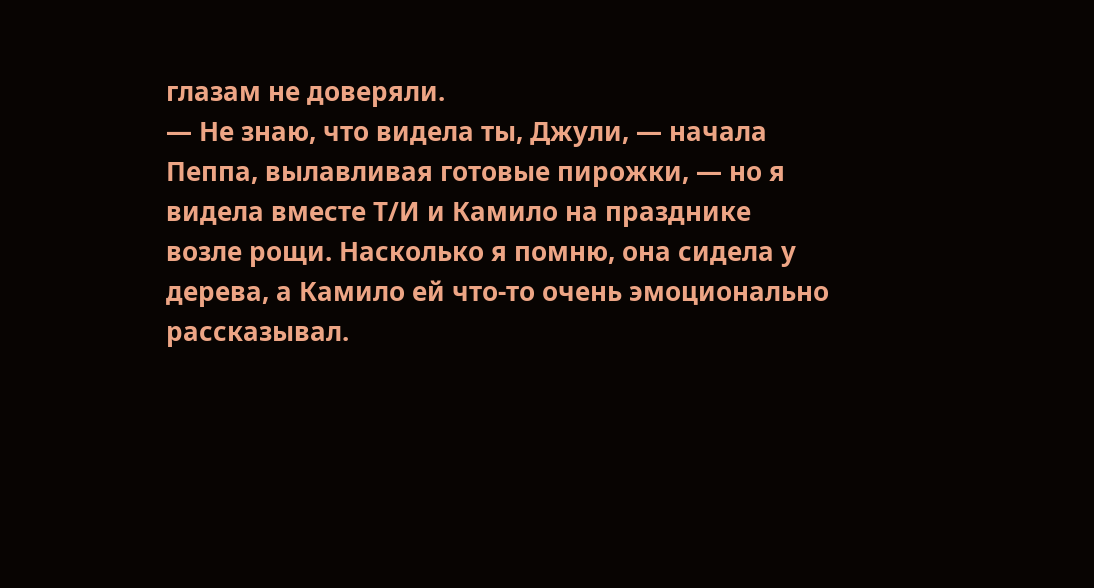глазам не доверяли.
— Не знаю, что видела ты, Джули, — начала Пеппа, вылавливая готовые пирожки, — но я видела вместе Т/И и Камило на празднике возле рощи. Насколько я помню, она сидела у дерева, а Камило ей что-то очень эмоционально рассказывал.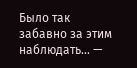Было так забавно за этим наблюдать... —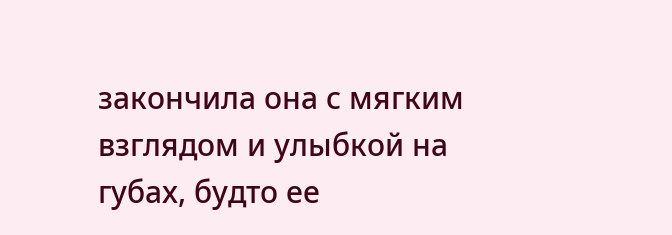закончила она с мягким взглядом и улыбкой на губах, будто ее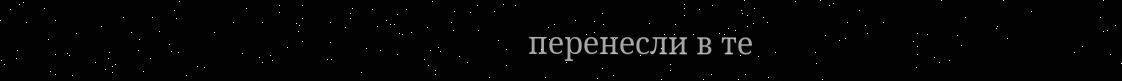перенесли в те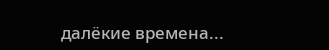далёкие времена...